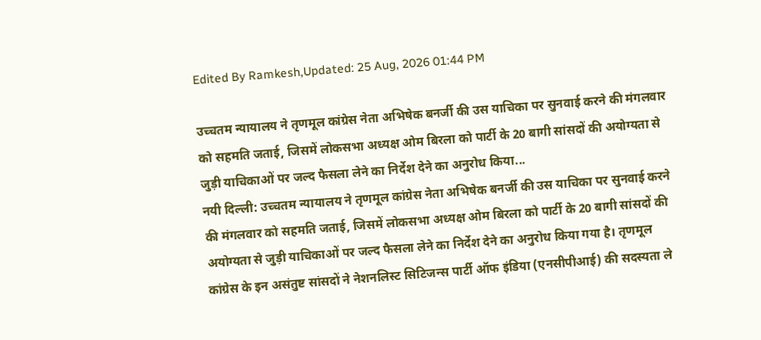Edited By Ramkesh,Updated: 25 Aug, 2026 01:44 PM

उच्चतम न्यायालय ने तृणमूल कांग्रेस नेता अभिषेक बनर्जी की उस याचिका पर सुनवाई करने की मंगलवार को सहमति जताई, जिसमें लोकसभा अध्यक्ष ओम बिरला को पार्टी के 20 बागी सांसदों की अयोग्यता से जुड़ी याचिकाओं पर जल्द फैसला लेने का निर्देश देने का अनुरोध किया...
नयी दिल्ली: उच्चतम न्यायालय ने तृणमूल कांग्रेस नेता अभिषेक बनर्जी की उस याचिका पर सुनवाई करने की मंगलवार को सहमति जताई, जिसमें लोकसभा अध्यक्ष ओम बिरला को पार्टी के 20 बागी सांसदों की अयोग्यता से जुड़ी याचिकाओं पर जल्द फैसला लेने का निर्देश देने का अनुरोध किया गया है। तृणमूल कांग्रेस के इन असंतुष्ट सांसदों ने नेशनलिस्ट सिटिजन्स पार्टी ऑफ इंडिया (एनसीपीआई) की सदस्यता ले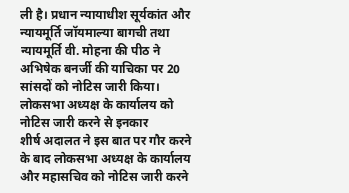ली है। प्रधान न्यायाधीश सूर्यकांत और न्यायमूर्ति जॉयमाल्या बागची तथा न्यायमूर्ति वी. मोहना की पीठ ने अभिषेक बनर्जी की याचिका पर 20 सांसदों को नोटिस जारी किया।
लोकसभा अध्यक्ष के कार्यालय को नोटिस जारी करने से इनकार
शीर्ष अदालत ने इस बात पर गौर करने के बाद लोकसभा अध्यक्ष के कार्यालय और महासचिव को नोटिस जारी करने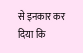से इनकार कर दिया कि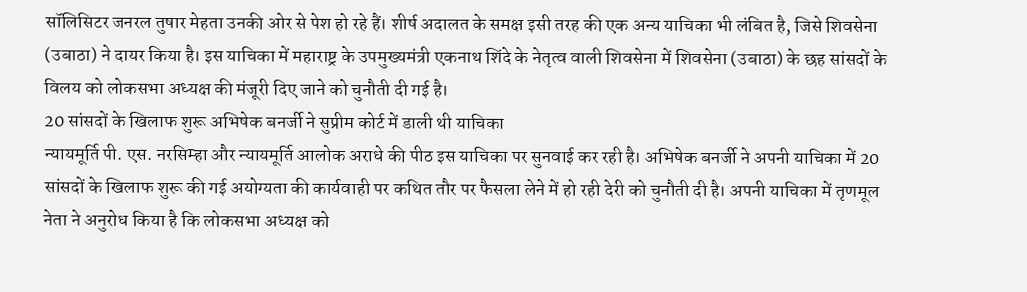सॉलिसिटर जनरल तुषार मेहता उनकी ओर से पेश हो रहे हैं। शीर्ष अदालत के समक्ष इसी तरह की एक अन्य याचिका भी लंबित है, जिसे शिवसेना (उबाठा) ने दायर किया है। इस याचिका में महाराष्ट्र के उपमुख्यमंत्री एकनाथ शिंदे के नेतृत्व वाली शिवसेना में शिवसेना (उबाठा) के छह सांसदों के विलय को लोकसभा अध्यक्ष की मंजूरी दिए जाने को चुनौती दी गई है।
20 सांसदों के खिलाफ शुरू अभिषेक बनर्जी ने सुप्रीम कोर्ट में डाली थी याचिका
न्यायमूर्ति पी. एस. नरसिम्हा और न्यायमूर्ति आलोक अराधे की पीठ इस याचिका पर सुनवाई कर रही है। अभिषेक बनर्जी ने अपनी याचिका में 20 सांसदों के खिलाफ शुरू की गई अयोग्यता की कार्यवाही पर कथित तौर पर फैसला लेने में हो रही देरी को चुनौती दी है। अपनी याचिका में तृणमूल नेता ने अनुरोध किया है कि लोकसभा अध्यक्ष को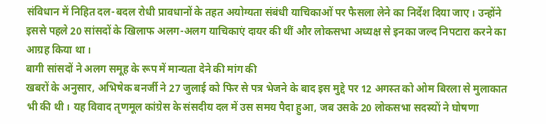संविधान में निहित दल-बदल रोधी प्रावधानों के तहत अयोग्यता संबंधी याचिकाओं पर फैसला लेने का निर्देश दिया जाए। उन्होंने इससे पहले 20 सांसदों के खिलाफ अलग-अलग याचिकाएं दायर की थीं और लोकसभा अध्यक्ष से इनका जल्द निपटारा करने का आग्रह किया था।
बागी सांसदों ने अलग समूह के रूप में मान्यता देने की मांग की
खबरों के अनुसार, अभिषेक बनर्जी ने 27 जुलाई को फिर से पत्र भेजने के बाद इस मुद्दे पर 12 अगस्त को ओम बिरला से मुलाकात भी की थी। यह विवाद तृणमूल कांग्रेस के संसदीय दल में उस समय पैदा हुआ, जब उसके 20 लोकसभा सदस्यों ने घोषणा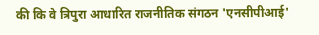की कि वे त्रिपुरा आधारित राजनीतिक संगठन 'एनसीपीआई'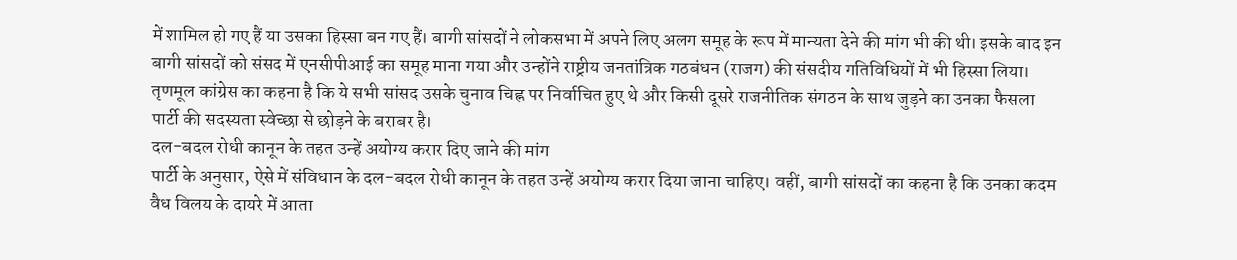में शामिल हो गए हैं या उसका हिस्सा बन गए हैं। बागी सांसदों ने लोकसभा में अपने लिए अलग समूह के रूप में मान्यता देने की मांग भी की थी। इसके बाद इन बागी सांसदों को संसद में एनसीपीआई का समूह माना गया और उन्होंने राष्ट्रीय जनतांत्रिक गठबंधन (राजग) की संसदीय गतिविधियों में भी हिस्सा लिया। तृणमूल कांग्रेस का कहना है कि ये सभी सांसद उसके चुनाव चिह्न पर निर्वाचित हुए थे और किसी दूसरे राजनीतिक संगठन के साथ जुड़ने का उनका फैसला पार्टी की सदस्यता स्वेच्छा से छोड़ने के बराबर है।
दल-बदल रोधी कानून के तहत उन्हें अयोग्य करार दिए जाने की मांग
पार्टी के अनुसार, ऐसे में संविधान के दल-बदल रोधी कानून के तहत उन्हें अयोग्य करार दिया जाना चाहिए। वहीं, बागी सांसदों का कहना है कि उनका कदम वैध विलय के दायरे में आता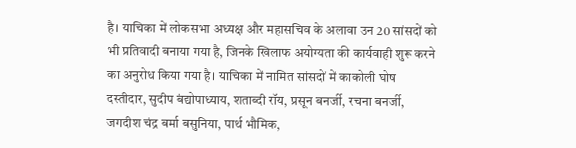है। याचिका में लोकसभा अध्यक्ष और महासचिव के अलावा उन 20 सांसदों को भी प्रतिवादी बनाया गया है, जिनके खिलाफ अयोग्यता की कार्यवाही शुरू करने का अनुरोध किया गया है। याचिका में नामित सांसदों में काकोली घोष दस्तीदार, सुदीप बंद्योपाध्याय, शताब्दी रॉय, प्रसून बनर्जी, रचना बनर्जी, जगदीश चंद्र बर्मा बसुनिया, पार्थ भौमिक,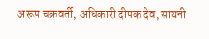अरूप चक्रवर्ती, अधिकारी दीपक देव, सायनी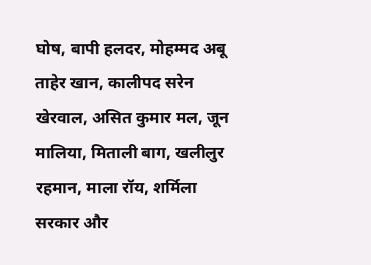घोष, बापी हलदर, मोहम्मद अबू ताहेर खान, कालीपद सरेन खेरवाल, असित कुमार मल, जून मालिया, मिताली बाग, खलीलुर रहमान, माला रॉय, शर्मिला सरकार और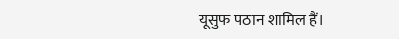यूसुफ पठान शामिल हैं।